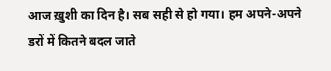आज ख़ुशी का दिन है। सब सही से हो गया। हम अपने-अपने डरों में कितने बदल जाते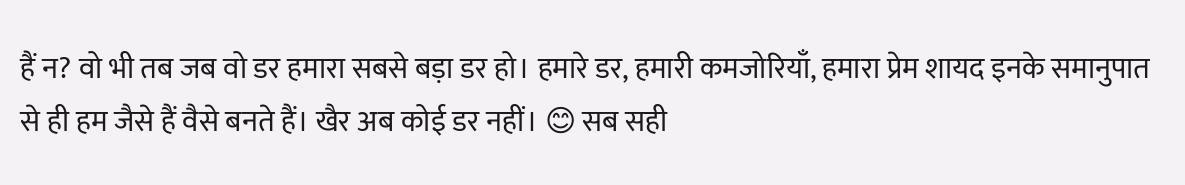हैं न? वो भी तब जब वो डर हमारा सबसे बड़ा डर हो। हमारे डर, हमारी कमजोरियाँ, हमारा प्रेम शायद इनके समानुपात से ही हम जैसे हैं वैसे बनते हैं। खैर अब कोई डर नहीं। 😊 सब सही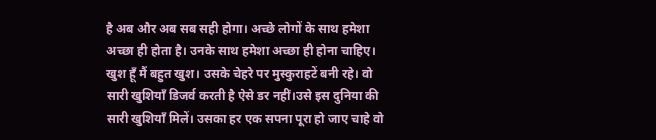है अब और अब सब सही होगा। अच्छे लोगों के साथ हमेशा अच्छा ही होता है। उनके साथ हमेशा अच्छा ही होना चाहिए।
खुश हूँ मैं बहुत खुश। उसके चेहरे पर मुस्कुराहटें बनी रहे। वो सारी खुशियाँ डिजर्व करती है ऐसे डर नहीं।उसे इस दुनिया की सारी खुशियाँ मिलें। उसका हर एक सपना पूरा हो जाए चाहे वो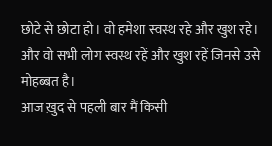छोटे से छोटा हो। वो हमेशा स्वस्थ रहे और खुश रहे। और वो सभी लोग स्वस्थ रहें और खुश रहें जिनसे उसे मोहब्बत है।
आज ख़ुद से पहली बार मैं किसी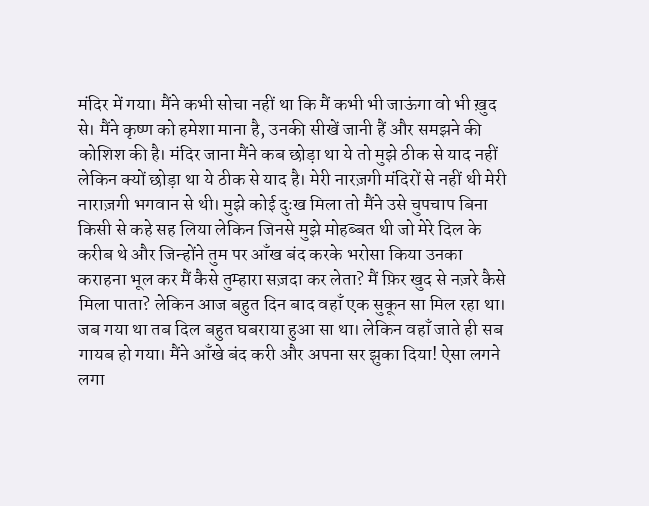मंदिर में गया। मैंने कभी सोचा नहीं था कि मैं कभी भी जाऊंगा वो भी ख़ुद से। मैंने कृष्ण को हमेशा माना है, उनकी सीखें जानी हैं और समझने की कोशिश की है। मंदिर जाना मैंने कब छोड़ा था ये तो मुझे ठीक से याद नहीं लेकिन क्यों छोड़ा था ये ठीक से याद है। मेरी नारज़गी मंदिरों से नहीं थी मेरी नाराज़गी भगवान से थी। मुझे कोई दुःख मिला तो मैंने उसे चुपचाप बिना किसी से कहे सह लिया लेकिन जिनसे मुझे मोहब्बत थी जो मेरे दिल के करीब थे और जिन्होंने तुम पर आँख बंद करके भरोसा किया उनका कराहना भूल कर मैं कैसे तुम्हारा सज़दा कर लेता? मैं फ़िर खुद से नज़रे कैसे मिला पाता? लेकिन आज बहुत दिन बाद वहाँ एक सुकून सा मिल रहा था। जब गया था तब दिल बहुत घबराया हुआ सा था। लेकिन वहाँ जाते ही सब गायब हो गया। मैंने आँखे बंद करी और अपना सर झुका दिया! ऐसा लगने लगा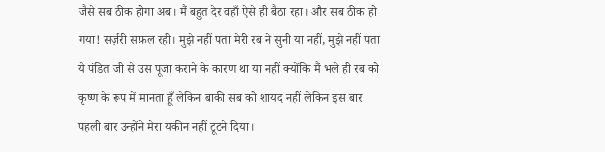जैसे सब ठीक होगा अब। मैं बहुत देर वहाँ ऐसे ही बैठा रहा। और सब ठीक हो गया! सर्ज़री सफ़ल रही। मुझे नहीं पता मेरी रब ने सुनी या नहीं, मुझे नहीं पता ये पंडित जी से उस पूजा कराने के कारण था या नहीं क्योंकि मैं भले ही रब को कृष्ण के रूप में मानता हूँ लेकिन बाकी सब को शायद नहीं लेकिन इस बार पहली बार उन्होंने मेरा यकीन नहीं टूटने दिया।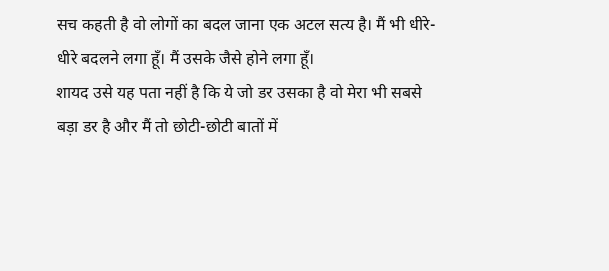सच कहती है वो लोगों का बदल जाना एक अटल सत्य है। मैं भी धीरे-धीरे बदलने लगा हूँ। मैं उसके जैसे होने लगा हूँ।
शायद उसे यह पता नहीं है कि ये जो डर उसका है वो मेरा भी सबसे बड़ा डर है और मैं तो छोटी-छोटी बातों में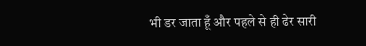भी डर जाता हूँ और पहले से ही ढेर सारी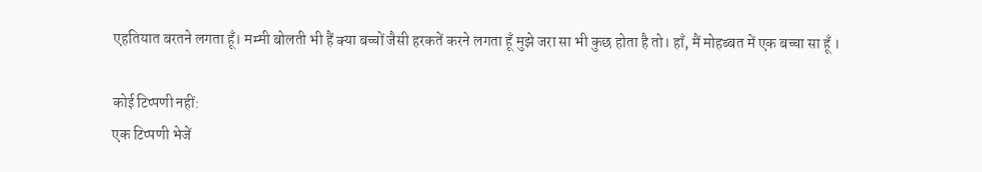एहतियात बरतने लगता हूँ। मम्मी बोलती भी हैं क्या बच्चों जैसी हरकतें करने लगता हूँ मुझे जरा सा भी कुछ होता है तो। हाँ, मैं मोहब्बत में एक बच्चा सा हूँ ।

कोई टिप्पणी नहीं:
एक टिप्पणी भेजें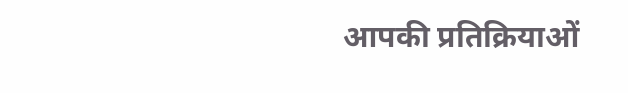आपकी प्रतिक्रियाओं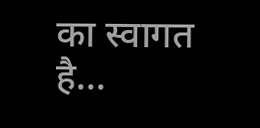का स्वागत है...